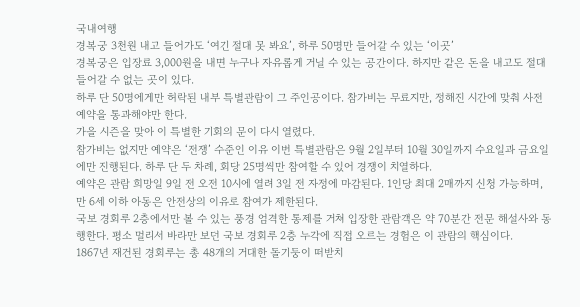국내여행
경복궁 3천원 내고 들어가도 ‘여긴 절대 못 봐요’, 하루 50명만 들어갈 수 있는 ‘이곳’
경복궁은 입장료 3,000원을 내면 누구나 자유롭게 거닐 수 있는 공간이다. 하지만 같은 돈을 내고도 절대 들어갈 수 없는 곳이 있다.
하루 단 50명에게만 허락된 내부 특별관람이 그 주인공이다. 참가비는 무료지만, 정해진 시간에 맞춰 사전 예약을 통과해야만 한다.
가을 시즌을 맞아 이 특별한 기회의 문이 다시 열렸다.
참가비는 없지만 예약은 ‘전쟁’ 수준인 이유 이번 특별관람은 9월 2일부터 10월 30일까지 수요일과 금요일에만 진행된다. 하루 단 두 차례, 회당 25명씩만 참여할 수 있어 경쟁이 치열하다.
예약은 관람 희망일 9일 전 오전 10시에 열려 3일 전 자정에 마감된다. 1인당 최대 2매까지 신청 가능하며, 만 6세 이하 아동은 안전상의 이유로 참여가 제한된다.
국보 경회루 2층에서만 볼 수 있는 풍경 엄격한 통제를 거쳐 입장한 관람객은 약 70분간 전문 해설사와 동행한다. 평소 멀리서 바라만 보던 국보 경회루 2층 누각에 직접 오르는 경험은 이 관람의 핵심이다.
1867년 재건된 경회루는 총 48개의 거대한 돌기둥이 떠받치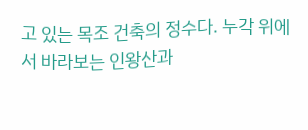고 있는 목조 건축의 정수다. 누각 위에서 바라보는 인왕산과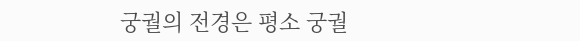궁궐의 전경은 평소 궁궐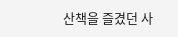산책을 즐겼던 사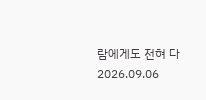람에게도 전혀 다
2026.09.06